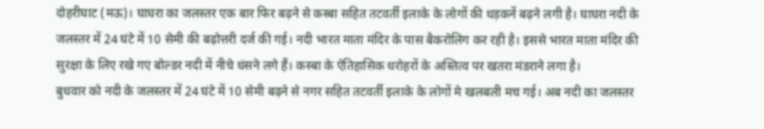दोहरीघाट (मऊ)। घाघरा का जलस्तर एक बार फिर बढ़ने से कस्बा सहित तटवर्ती इलाके के लोगों की धड़कनें बढ़ने लगी है। घाघरा नदी के जलस्तर में 24 घंटे में 10 सेमी की बढ़ोत्तरी दर्ज की गई। नदी भारत माता मंदिर के पास बैकरोलिग कर रही है। इससे भारत माता मंदिर की सुरक्षा के लिए रखे गए बोल्डर नदी में नीचे धंसने लगे हैं। कस्बा के ऐतिहासिक धरोहरों के अस्तित्व पर खतरा मंडराने लगा है।
बुधवार को नदी के जलस्तर में 24 घंटे में 10 सेमी बढ़ने से नगर सहित तटवर्ती इलाके के लोगों मे खलबली मच गई। अब नदी का जलस्तर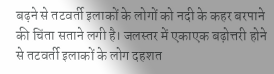बढ़ने से तटवर्ती इलाकों के लोगों को नदी के कहर बरपाने की चिंता सताने लगी है। जलस्तर में एकाएक बढ़ोत्तरी होने से तटवर्ती इलाकों के लोग दहशत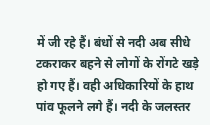में जी रहे हैं। बंधों से नदी अब सीधे टकराकर बहने से लोगों के रोंगटे खड़े हो गए हैं। वही अधिकारियों के हाथ पांव फूलने लगे हैं। नदी के जलस्तर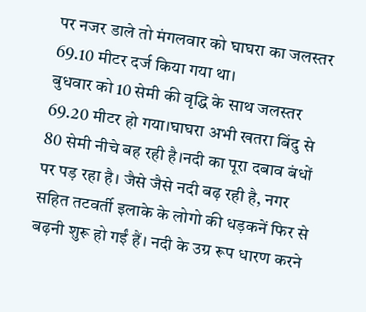पर नजर डाले तो मंगलवार को घाघरा का जलस्तर 69.10 मीटर दर्ज किया गया था।
बुधवार को 10 सेमी की वृद्धि के साथ जलस्तर 69.20 मीटर हो गया।घाघरा अभी खतरा बिंदु से 80 सेमी नीचे बह रही है।नदी का पूरा दबाव बंधों पर पड़ रहा है। जैसे जैसे नदी बढ़ रही है, नगर सहित तटवर्ती इलाके के लोगो की धड़कनें फिर से बढ़नी शुरू हो गईं हैं। नदी के उग्र रूप धारण करने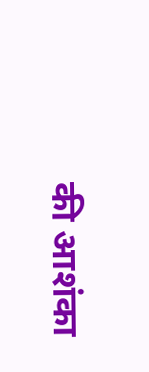की आशंका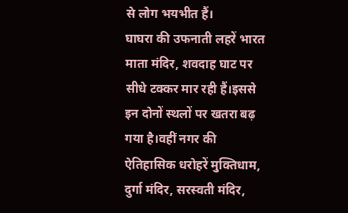से लोग भयभीत हैं।
घाघरा की उफनाती लहरें भारत माता मंदिर, शवदाह घाट पर सीधे टक्कर मार रही हैं।इससे इन दोनों स्थलों पर खतरा बढ़ गया है।वहीं नगर की ऐतिहासिक धरोहरें मुक्तिधाम, दुर्गा मंदिर, सरस्वती मंदिर,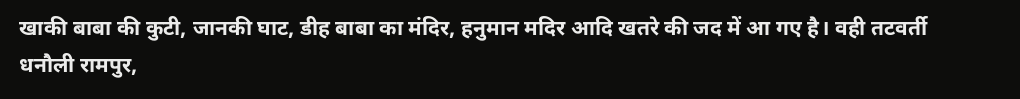खाकी बाबा की कुटी, जानकी घाट, डीह बाबा का मंदिर, हनुमान मदिर आदि खतरे की जद में आ गए है। वही तटवर्ती धनौली रामपुर,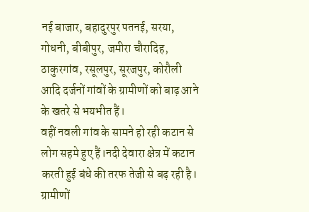नई बाजार, बहादुरपुर पतनई, सरया, गोधनी, बीबीपुर, जमीरा चौरादिह, ठाकुरगांव, रसूलपुर, सूरजपुर, कोरौली आदि दर्जनों गांवों के ग्रामीणों को बाढ़ आने के खतरे से भयभीत हैं।
वहीं नवली गांव के सामने हो रही कटान से लोग सहमे हुए हैं।नदी देवारा क्षेत्र में कटान करती हुई बंधे की तरफ तेजी से बढ़ रही है। ग्रामीणों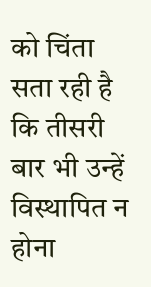को चिंता सता रही है कि तीसरी बार भी उन्हें विस्थापित न होना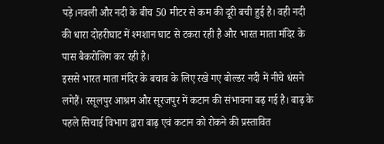पड़े।नवली और नदी के बीच 50 मीटर से कम की दूरी बची हुई है। वही नदी की धारा दोहरीघाट में श्मशान घाट से टकरा रही है और भारत माता मंदिर के पास बैकरोलिग कर रही है।
इससे भारत माता मंदिर के बचाव के लिए रखे गए बोल्डर नदी में नीचे धंसने लगेहैं। रसूलपुर आश्रम और सूरजपुर में कटान की संभावना बढ़ गई है। बाढ़ के पहले सिचाई विभाग द्वारा बाढ़ एवं कटान को रोकने की प्रस्तावित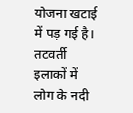योजना खटाई में पड़ गई है। तटवर्ती इलाकों में लोग के नदी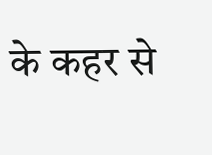के कहर से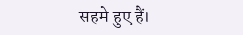सहमे हुए हैं।